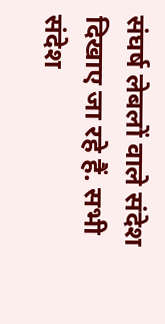संघर्ष लेबलों वाले संदेश दिखाए जा रहे हैं. सभी संदेश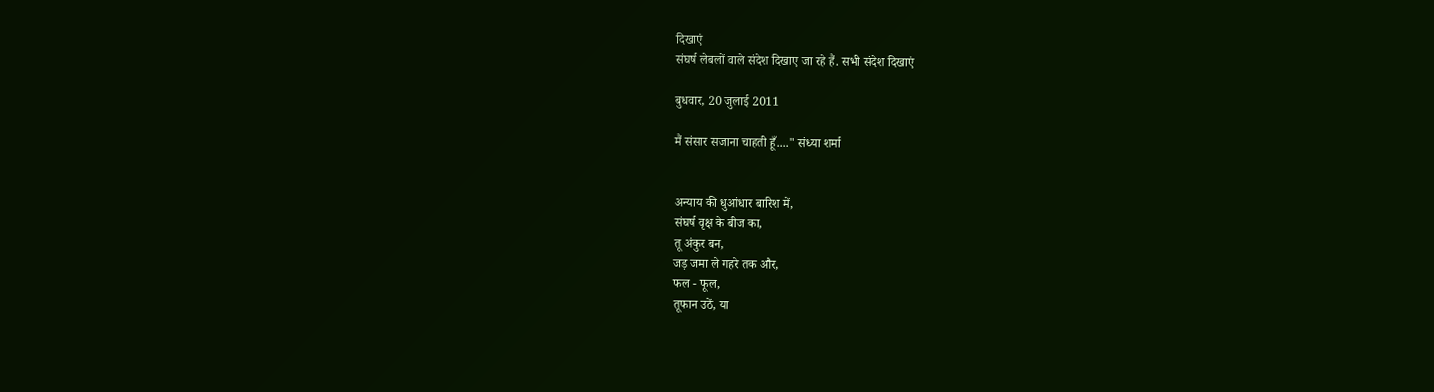दिखाएं
संघर्ष लेबलों वाले संदेश दिखाए जा रहे हैं. सभी संदेश दिखाएं

बुधवार, 20 जुलाई 2011

मैं संसार सजाना चाहती हूँ...." संध्या शर्मा


अन्याय की धुआंधार बारिश में,
संघर्ष वृक्ष के बीज का,
तू अंकुर बन,
जड़ जमा ले गहरे तक और,
फल - फूल,
तूफान उठें, या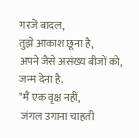गरजें बादल,
तुझे आकाश छूना है,
अपने जैसे असंख्य बीजों को,
जन्म देना है.
"मैं एक वृक्ष नहीं,
 जंगल उगाना चाहती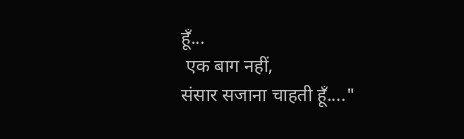हूँ...
 एक बाग नहीं,
संसार सजाना चाहती हूँ...."